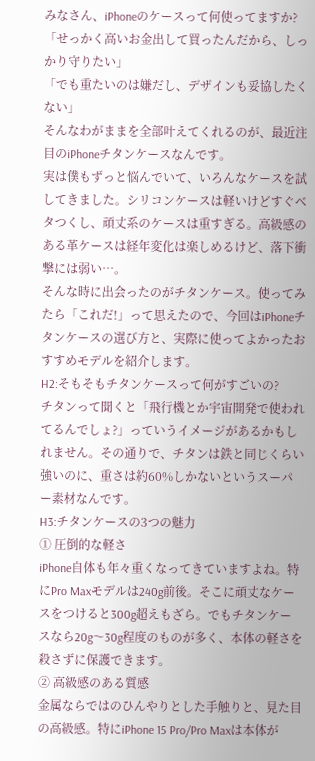みなさん、iPhoneのケースって何使ってますか?
「せっかく高いお金出して買ったんだから、しっかり守りたい」
「でも重たいのは嫌だし、デザインも妥協したくない」
そんなわがままを全部叶えてくれるのが、最近注目のiPhoneチタンケースなんです。
実は僕もずっと悩んでいて、いろんなケースを試してきました。シリコンケースは軽いけどすぐベタつくし、頑丈系のケースは重すぎる。高級感のある革ケースは経年変化は楽しめるけど、落下衝撃には弱い…。
そんな時に出会ったのがチタンケース。使ってみたら「これだ!」って思えたので、今回はiPhoneチタンケースの選び方と、実際に使ってよかったおすすめモデルを紹介します。
H2:そもそもチタンケースって何がすごいの?
チタンって聞くと「飛行機とか宇宙開発で使われてるんでしょ?」っていうイメージがあるかもしれません。その通りで、チタンは鉄と同じくらい強いのに、重さは約60%しかないというスーパー素材なんです。
H3:チタンケースの3つの魅力
① 圧倒的な軽さ
iPhone自体も年々重くなってきていますよね。特にPro Maxモデルは240g前後。そこに頑丈なケースをつけると300g超えもざら。でもチタンケースなら20g〜30g程度のものが多く、本体の軽さを殺さずに保護できます。
② 高級感のある質感
金属ならではのひんやりとした手触りと、見た目の高級感。特にiPhone 15 Pro/Pro Maxは本体が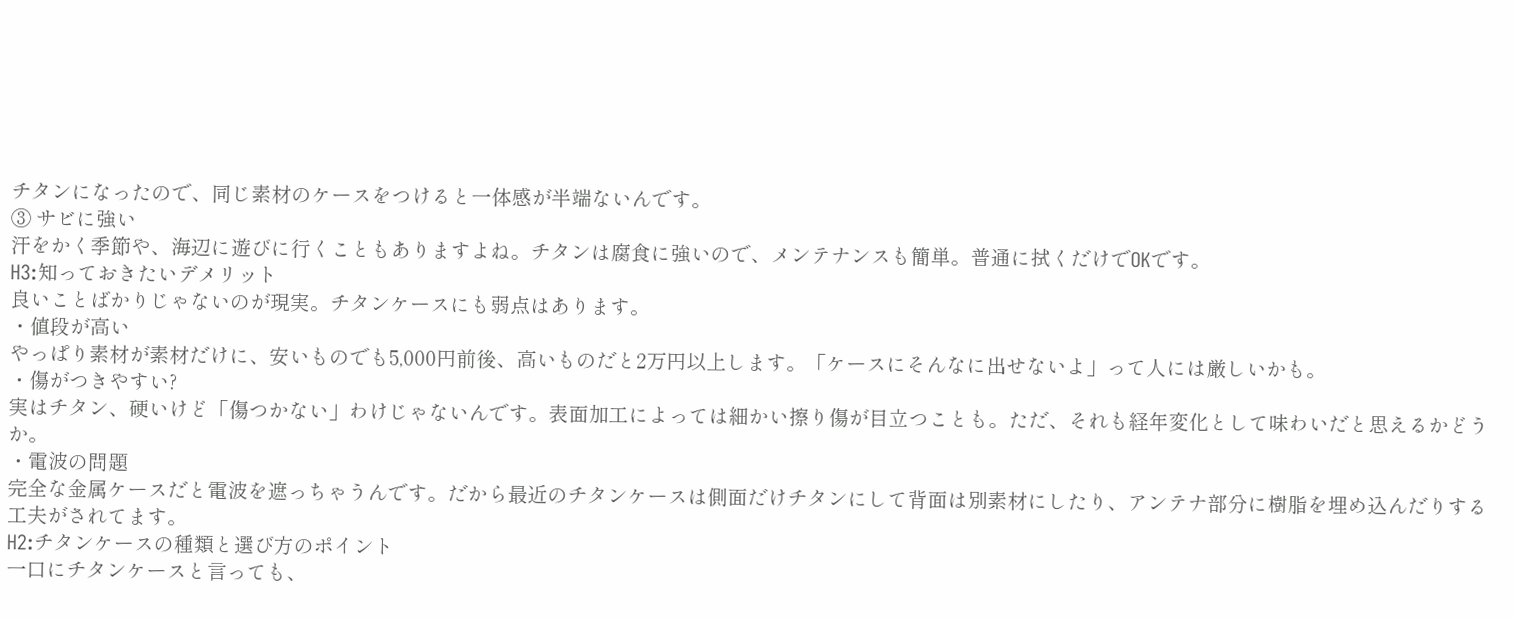チタンになったので、同じ素材のケースをつけると一体感が半端ないんです。
③ サビに強い
汗をかく季節や、海辺に遊びに行くこともありますよね。チタンは腐食に強いので、メンテナンスも簡単。普通に拭くだけでOKです。
H3:知っておきたいデメリット
良いことばかりじゃないのが現実。チタンケースにも弱点はあります。
・値段が高い
やっぱり素材が素材だけに、安いものでも5,000円前後、高いものだと2万円以上します。「ケースにそんなに出せないよ」って人には厳しいかも。
・傷がつきやすい?
実はチタン、硬いけど「傷つかない」わけじゃないんです。表面加工によっては細かい擦り傷が目立つことも。ただ、それも経年変化として味わいだと思えるかどうか。
・電波の問題
完全な金属ケースだと電波を遮っちゃうんです。だから最近のチタンケースは側面だけチタンにして背面は別素材にしたり、アンテナ部分に樹脂を埋め込んだりする工夫がされてます。
H2:チタンケースの種類と選び方のポイント
一口にチタンケースと言っても、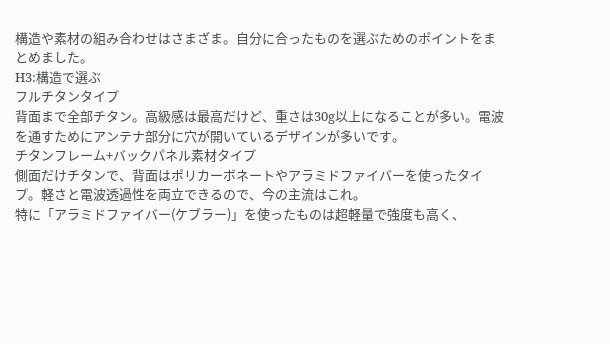構造や素材の組み合わせはさまざま。自分に合ったものを選ぶためのポイントをまとめました。
H3:構造で選ぶ
フルチタンタイプ
背面まで全部チタン。高級感は最高だけど、重さは30g以上になることが多い。電波を通すためにアンテナ部分に穴が開いているデザインが多いです。
チタンフレーム+バックパネル素材タイプ
側面だけチタンで、背面はポリカーボネートやアラミドファイバーを使ったタイプ。軽さと電波透過性を両立できるので、今の主流はこれ。
特に「アラミドファイバー(ケブラー)」を使ったものは超軽量で強度も高く、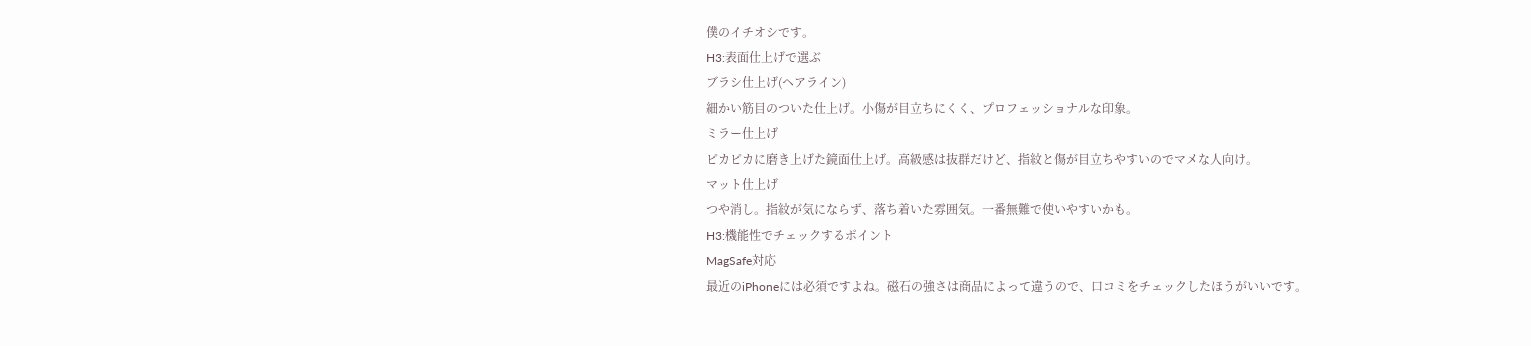僕のイチオシです。
H3:表面仕上げで選ぶ
ブラシ仕上げ(ヘアライン)
細かい筋目のついた仕上げ。小傷が目立ちにくく、プロフェッショナルな印象。
ミラー仕上げ
ピカピカに磨き上げた鏡面仕上げ。高級感は抜群だけど、指紋と傷が目立ちやすいのでマメな人向け。
マット仕上げ
つや消し。指紋が気にならず、落ち着いた雰囲気。一番無難で使いやすいかも。
H3:機能性でチェックするポイント
MagSafe対応
最近のiPhoneには必須ですよね。磁石の強さは商品によって違うので、口コミをチェックしたほうがいいです。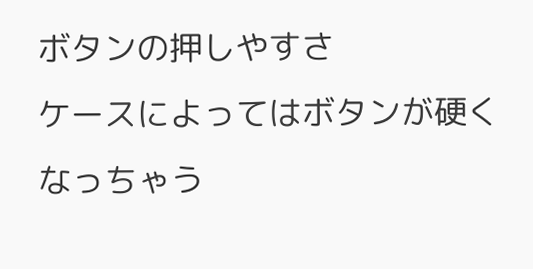ボタンの押しやすさ
ケースによってはボタンが硬くなっちゃう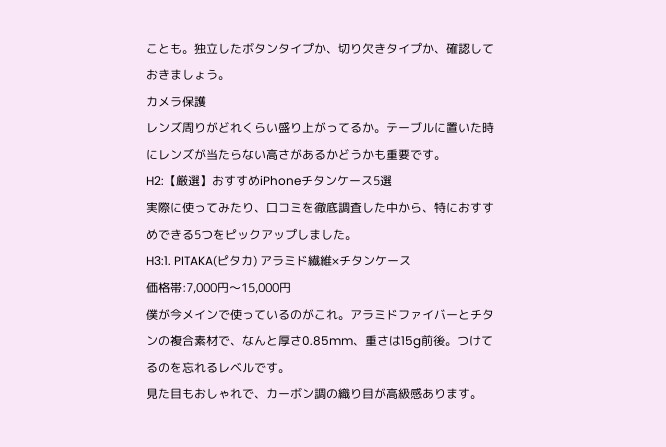ことも。独立したボタンタイプか、切り欠きタイプか、確認しておきましょう。
カメラ保護
レンズ周りがどれくらい盛り上がってるか。テーブルに置いた時にレンズが当たらない高さがあるかどうかも重要です。
H2:【厳選】おすすめiPhoneチタンケース5選
実際に使ってみたり、口コミを徹底調査した中から、特におすすめできる5つをピックアップしました。
H3:1. PITAKA(ピタカ) アラミド繊維×チタンケース
価格帯:7,000円〜15,000円
僕が今メインで使っているのがこれ。アラミドファイバーとチタンの複合素材で、なんと厚さ0.85mm、重さは15g前後。つけてるのを忘れるレベルです。
見た目もおしゃれで、カーボン調の織り目が高級感あります。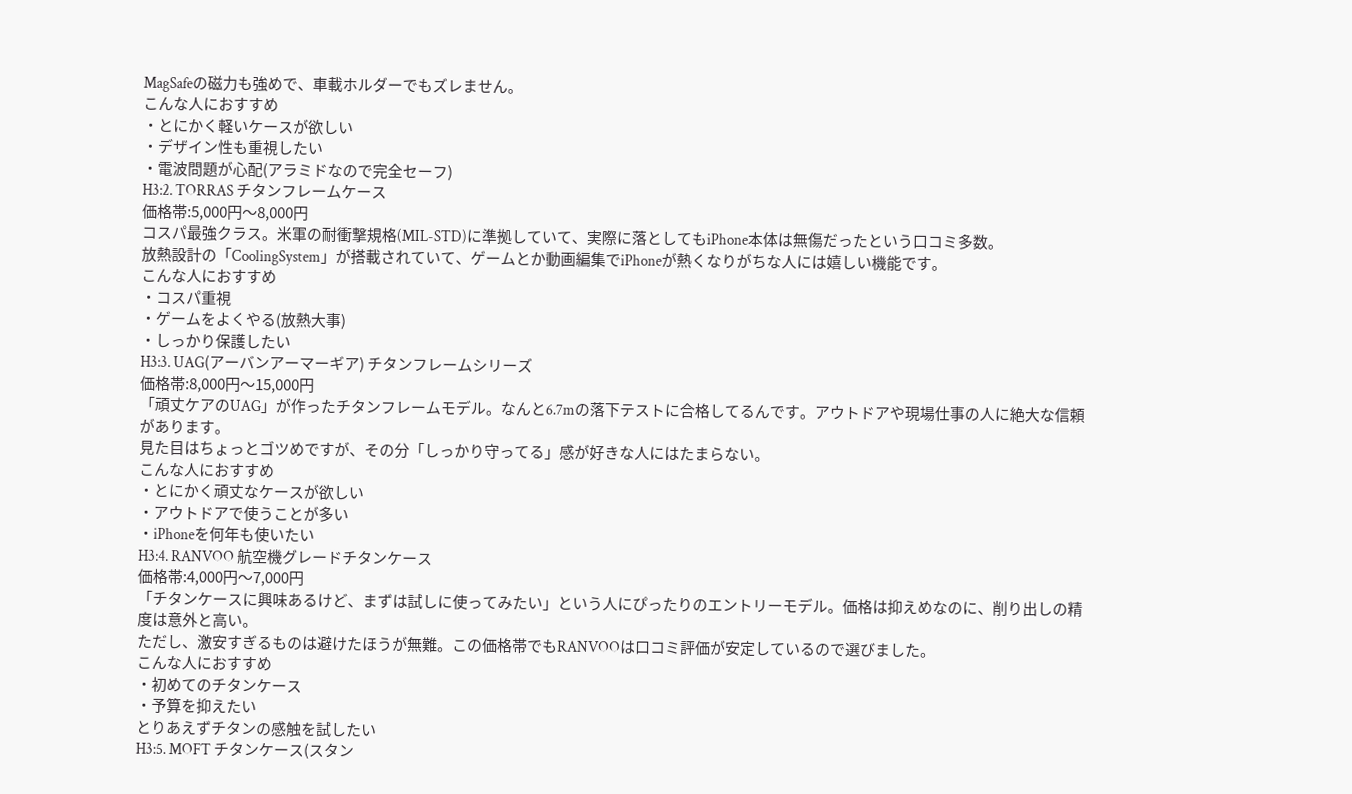MagSafeの磁力も強めで、車載ホルダーでもズレません。
こんな人におすすめ
・とにかく軽いケースが欲しい
・デザイン性も重視したい
・電波問題が心配(アラミドなので完全セーフ)
H3:2. TORRAS チタンフレームケース
価格帯:5,000円〜8,000円
コスパ最強クラス。米軍の耐衝撃規格(MIL-STD)に準拠していて、実際に落としてもiPhone本体は無傷だったという口コミ多数。
放熱設計の「CoolingSystem」が搭載されていて、ゲームとか動画編集でiPhoneが熱くなりがちな人には嬉しい機能です。
こんな人におすすめ
・コスパ重視
・ゲームをよくやる(放熱大事)
・しっかり保護したい
H3:3. UAG(アーバンアーマーギア) チタンフレームシリーズ
価格帯:8,000円〜15,000円
「頑丈ケアのUAG」が作ったチタンフレームモデル。なんと6.7mの落下テストに合格してるんです。アウトドアや現場仕事の人に絶大な信頼があります。
見た目はちょっとゴツめですが、その分「しっかり守ってる」感が好きな人にはたまらない。
こんな人におすすめ
・とにかく頑丈なケースが欲しい
・アウトドアで使うことが多い
・iPhoneを何年も使いたい
H3:4. RANVOO 航空機グレードチタンケース
価格帯:4,000円〜7,000円
「チタンケースに興味あるけど、まずは試しに使ってみたい」という人にぴったりのエントリーモデル。価格は抑えめなのに、削り出しの精度は意外と高い。
ただし、激安すぎるものは避けたほうが無難。この価格帯でもRANVOOは口コミ評価が安定しているので選びました。
こんな人におすすめ
・初めてのチタンケース
・予算を抑えたい
とりあえずチタンの感触を試したい
H3:5. MOFT チタンケース(スタン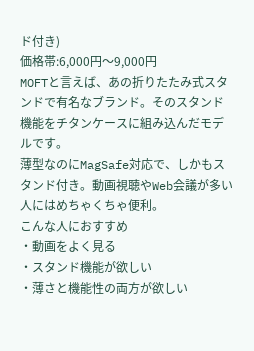ド付き)
価格帯:6,000円〜9,000円
MOFTと言えば、あの折りたたみ式スタンドで有名なブランド。そのスタンド機能をチタンケースに組み込んだモデルです。
薄型なのにMagSafe対応で、しかもスタンド付き。動画視聴やWeb会議が多い人にはめちゃくちゃ便利。
こんな人におすすめ
・動画をよく見る
・スタンド機能が欲しい
・薄さと機能性の両方が欲しい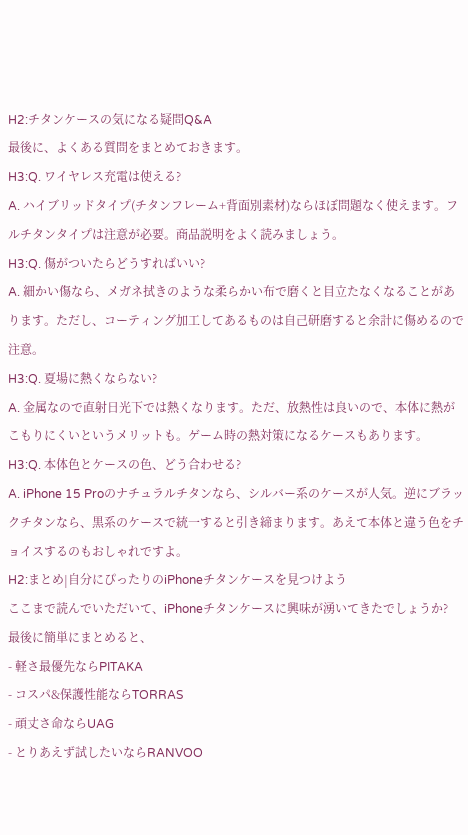H2:チタンケースの気になる疑問Q&A
最後に、よくある質問をまとめておきます。
H3:Q. ワイヤレス充電は使える?
A. ハイブリッドタイプ(チタンフレーム+背面別素材)ならほぼ問題なく使えます。フルチタンタイプは注意が必要。商品説明をよく読みましょう。
H3:Q. 傷がついたらどうすればいい?
A. 細かい傷なら、メガネ拭きのような柔らかい布で磨くと目立たなくなることがあります。ただし、コーティング加工してあるものは自己研磨すると余計に傷めるので注意。
H3:Q. 夏場に熱くならない?
A. 金属なので直射日光下では熱くなります。ただ、放熱性は良いので、本体に熱がこもりにくいというメリットも。ゲーム時の熱対策になるケースもあります。
H3:Q. 本体色とケースの色、どう合わせる?
A. iPhone 15 Proのナチュラルチタンなら、シルバー系のケースが人気。逆にブラックチタンなら、黒系のケースで統一すると引き締まります。あえて本体と違う色をチョイスするのもおしゃれですよ。
H2:まとめ|自分にぴったりのiPhoneチタンケースを見つけよう
ここまで読んでいただいて、iPhoneチタンケースに興味が湧いてきたでしょうか?
最後に簡単にまとめると、
- 軽さ最優先ならPITAKA
- コスパ&保護性能ならTORRAS
- 頑丈さ命ならUAG
- とりあえず試したいならRANVOO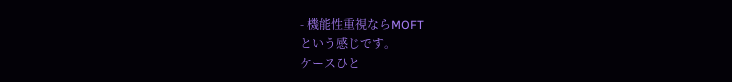- 機能性重視ならMOFT
という感じです。
ケースひと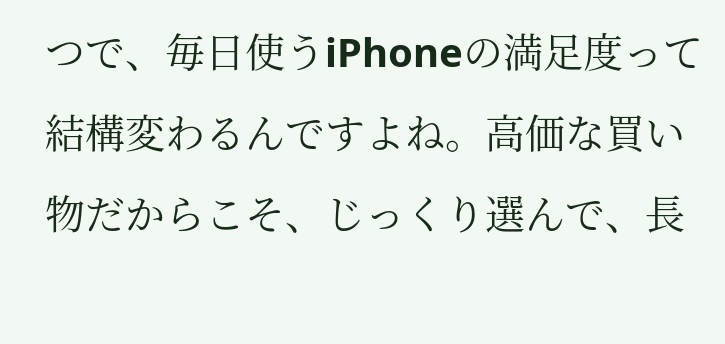つで、毎日使うiPhoneの満足度って結構変わるんですよね。高価な買い物だからこそ、じっくり選んで、長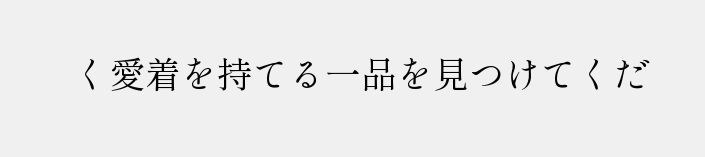く愛着を持てる一品を見つけてくだ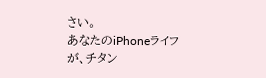さい。
あなたのiPhoneライフが、チタン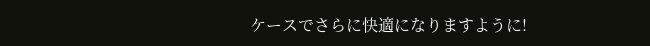ケースでさらに快適になりますように!